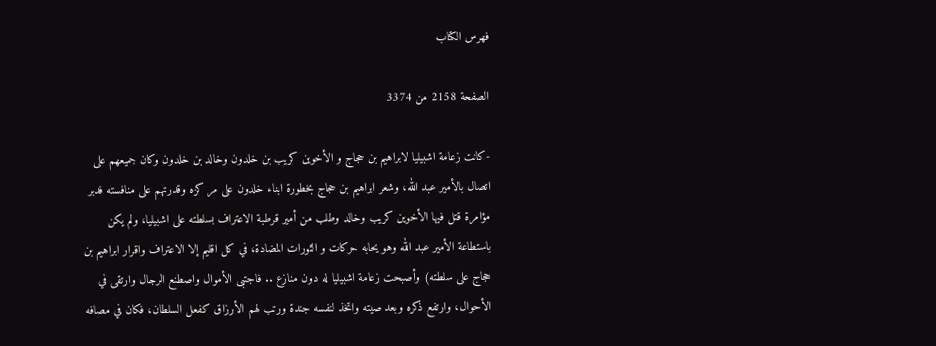فهرس الكتاب

الصفحة 2158 من 3374

-كانت زعامة اشبيليا لابراهيم بن حجاج و الأخوين کريب بن خلدون وخالد بن خلدون وكان جميعهم على اتصال بالأمير عبد الله، وشعر ابراهيم بن حجاج بخطورة ابناء خلدون على مر کزه وقدرتهم على منافسته فدبر مؤامرة قتل فيها الأخوين کريب وخالد وطلب من أمير قرطبة الاعتراف بسلطته على اشبيليا، ولم يكن باستطاعة الأمير عبد الله وهو يحابه حركات و الثورات المضادة، في كل اقليم إلا الاعتراف واقرار ابراهيم بن حجاج على سلطته) وأصبحت زعامة اشبيليا له دون منازع .. فاجتبى الأموال واصطنع الرجال وارتقى في الأحوال، وارتفع ذكره وبعد صيته واتخذ لنفسه جندة ورتب لهم الأرزاق کفعل السلطان، فكان في مصافه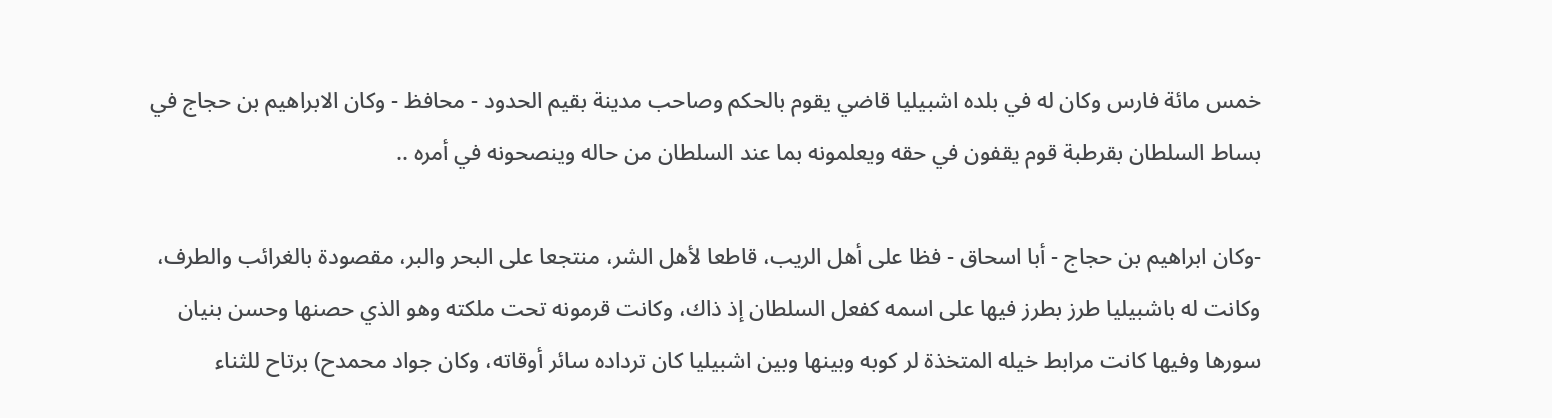خمس مائة فارس وكان له في بلده اشبيليا قاضي يقوم بالحكم وصاحب مدينة بقيم الحدود - محافظ - وكان الابراهيم بن حجاج في بساط السلطان بقرطبة قوم يقفون في حقه ويعلمونه بما عند السلطان من حاله وينصحونه في أمره ..

-وكان ابراهيم بن حجاج - أبا اسحاق - فظا على أهل الريب، قاطعا لأهل الشر، منتجعا على البحر والبر، مقصودة بالغرائب والطرف، وكانت له باشبيليا طرز بطرز فيها على اسمه كفعل السلطان إذ ذاك، وكانت قرمونه تحت ملكته وهو الذي حصنها وحسن بنيان سورها وفيها كانت مرابط خيله المتخذة لر کوبه وبينها وبين اشبيليا كان ترداده سائر أوقاته، وكان جواد محمدح) برتاح للثناء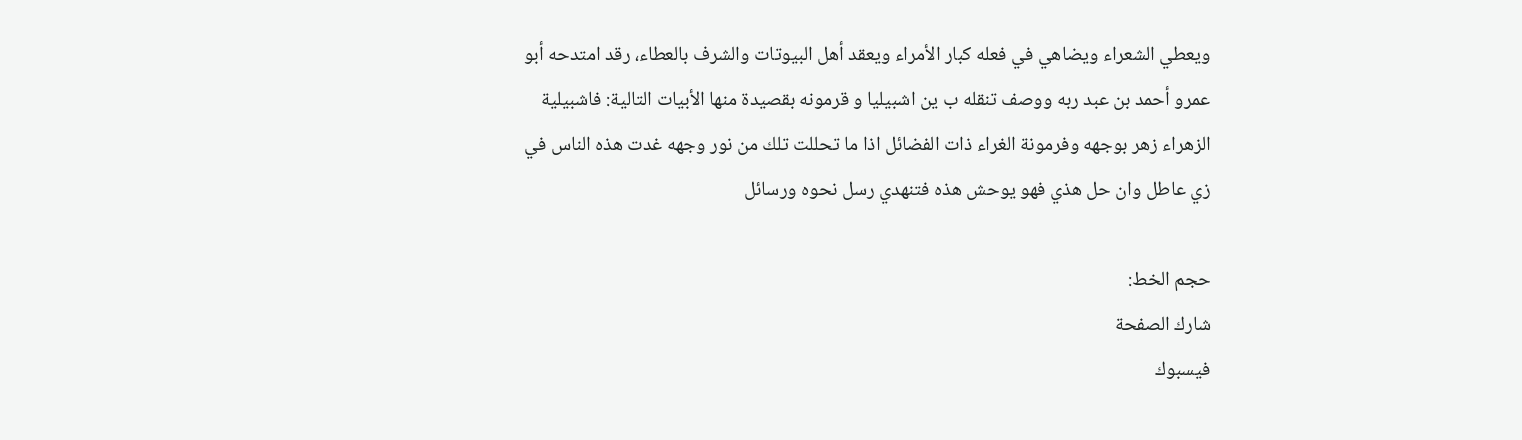ويعطي الشعراء ويضاهي في فعله كبار الأمراء ويعقد أهل البيوتات والشرف بالعطاء، رقد امتدحه أبو عمرو أحمد بن عبد ربه ووصف تنقله ب ين اشبيليا و قرمونه بقصيدة منها الأبيات التالية: فاشبيلية الزهراء زهر بوجهه وفرمونة الغراء ذات الفضائل اذا ما تحللت تلك من نور وجهه غدت هذه الناس في زي عاطل وان حل هذي فهو يوحش هذه فتنهدي رسل نحوه ورسائل

حجم الخط:
شارك الصفحة
فيسبوك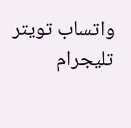واتساب تويتر تليجرام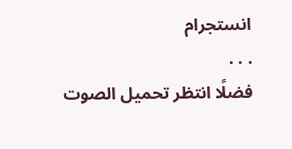انستجرام
. . .
فضلًا انتظر تحميل الصوت